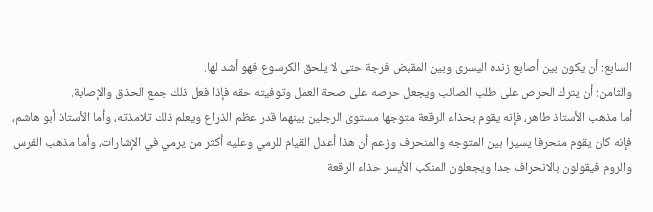السابع: أن يكون بين أصابع زنده اليسرى وبين المقبض فرجة حتى لا يلحق الكرسوع فهو أشد لها.
والثامن: أن يترك الحرص على طلب الصائب ويجعل حرصه على صحة العمل وتوفيته حقه فإذا فعل ذلك جمع الحذق والإصابة.
أما مذهب الأستاذ طاهر، فإنه يقوم بحذاء الرقعة متوجها مستوى الرجلين بينهما قدر عظم الذراع ويعلم ذلك تلامذته، وأما الأستاذ أبو هاشم، فإنه كان يقوم منحرفا يسيرا بين المتوجه والمنحرف وزعم أن هذا أعدل القيام للرمي وعليه أكثر من يرمي في الإشارات، وأما مذهب الفرس والروم فيقولون بالانحراف جدا ويجعلون المنكب الأيسر حذاء الرقعة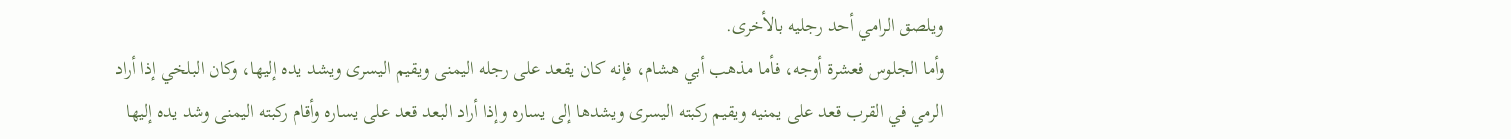ويلصق الرامي أحد رجليه بالأخرى.
وأما الجلوس فعشرة أوجه، فأما مذهب أبي هشام، فإنه كان يقعد على رجله اليمنى ويقيم اليسرى ويشد يده إليها، وكان البلخي إذا أراد الرمي في القرب قعد على يمنيه ويقيم ركبته اليسرى ويشدها إلى يساره وإذا أراد البعد قعد على يساره وأقام ركبته اليمنى وشد يده إليها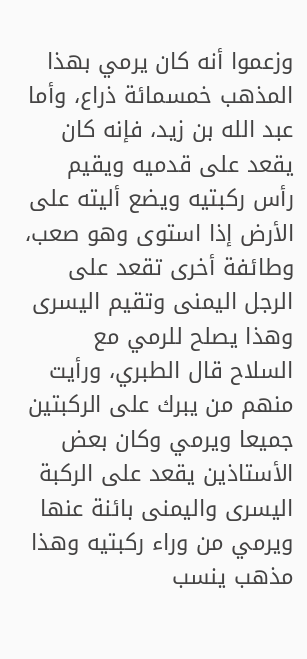وزعموا أنه كان يرمي بهذا المذهب خمسمائة ذراع، وأما عبد الله بن زيد، فإنه كان يقعد على قدميه ويقيم رأس ركبتيه ويضع أليته على الأرض إذا استوى وهو صعب، وطائفة أخرى تقعد على الرجل اليمنى وتقيم اليسرى وهذا يصلح للرمي مع السلاح قال الطبري، ورأيت منهم من يبرك على الركبتين جميعا ويرمي وكان بعض الأستاذين يقعد على الركبة اليسرى واليمنى بائنة عنها ويرمي من وراء ركبتيه وهذا مذهب ينسب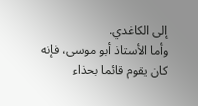إلى الكاغدي.
وأما الأستاذ أبو موسى، فإنه كان يقوم قائما بحذاء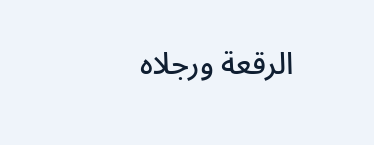الرقعة ورجلاه